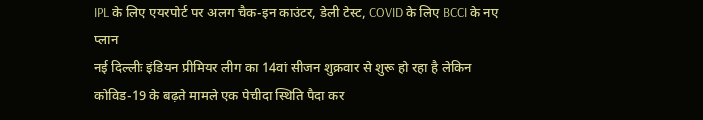IPL के लिए एयरपोर्ट पर अलग चैक-इन काउंटर, डेली टेस्ट, COVID के लिए BCCI के नए प्लान
नई दिल्लीः इंडियन प्रीमियर लीग का 14वां सीजन शुक्रवार से शुरू हो रहा है लेकिन कोविड-19 के बढ़ते मामले एक पेचीदा स्थिति पैदा कर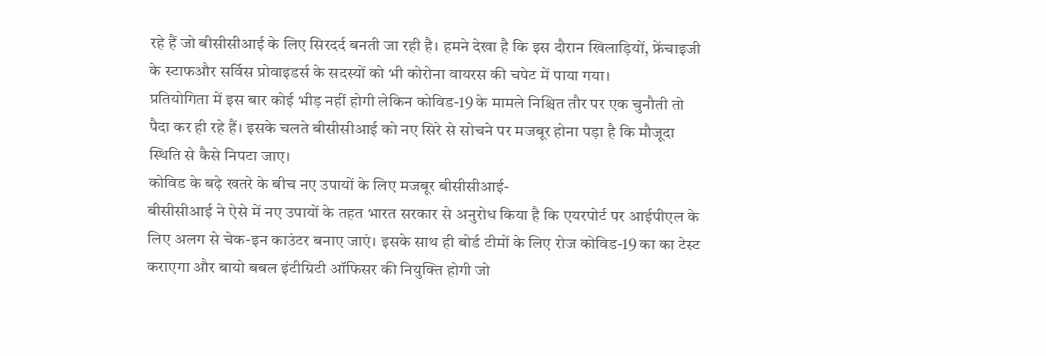रहे हैं जो बीसीसीआई के लिए सिरदर्द बनती जा रही है। हमने देखा है कि इस दौरान खिलाड़ियों, फ्रेंचाइजी के स्टाफऔर सर्विस प्रोवाइडर्स के सदस्यों को भी कोरोना वायरस की चपेट में पाया गया।
प्रतियोगिता में इस बार कोई भीड़ नहीं होगी लेकिन कोविड-19 के मामले निश्चित तौर पर एक चुनौती तो पैदा कर ही रहे हैं। इसके चलते बीसीसीआई को नए सिरे से सोचने पर मजबूर होना पड़ा है कि मौजूदा स्थिति से कैसे निपटा जाए।
कोविड के बढ़े खतरे के बीच नए उपायों के लिए मजबूर बीसीसीआई-
बीसीसीआई ने ऐसे में नए उपायों के तहत भारत सरकार से अनुरोध किया है कि एयरपोर्ट पर आईपीएल के लिए अलग से चेक-इन काउंटर बनाए जाएं। इसके साथ ही बोर्ड टीमों के लिए रोज कोविड-19 का का टेस्ट कराएगा और बायो बबल इंटीग्रिटी ऑफिसर की नियुक्ति होगी जो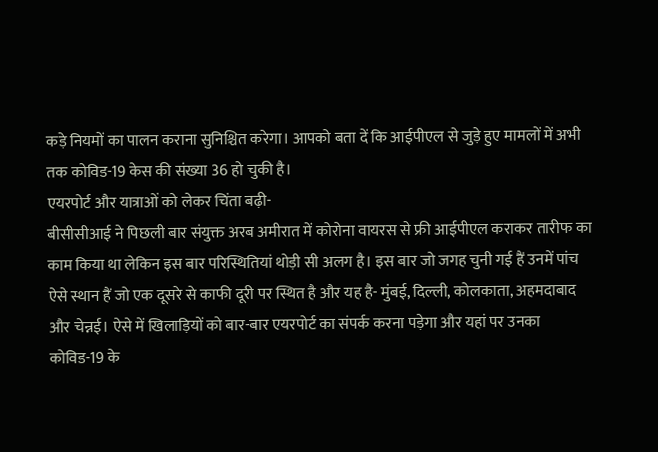कड़े नियमों का पालन कराना सुनिश्चित करेगा। आपको बता दें कि आईपीएल से जुड़े हुए मामलों में अभी तक कोविड-19 केस की संख्या 36 हो चुकी है।
एयरपोर्ट और यात्राओं को लेकर चिंता बढ़ी-
बीसीसीआई ने पिछली बार संयुक्त अरब अमीरात में कोरोना वायरस से फ्री आईपीएल कराकर तारीफ का काम किया था लेकिन इस बार परिस्थितियां थोड़ी सी अलग है। इस बार जो जगह चुनी गई हैं उनमें पांच ऐसे स्थान हैं जो एक दूसरे से काफी दूरी पर स्थित है और यह है- मुंबई, दिल्ली, कोलकाता, अहमदाबाद और चेन्नई। ऐसे में खिलाड़ियों को बार-बार एयरपोर्ट का संपर्क करना पड़ेगा और यहां पर उनका कोविड-19 के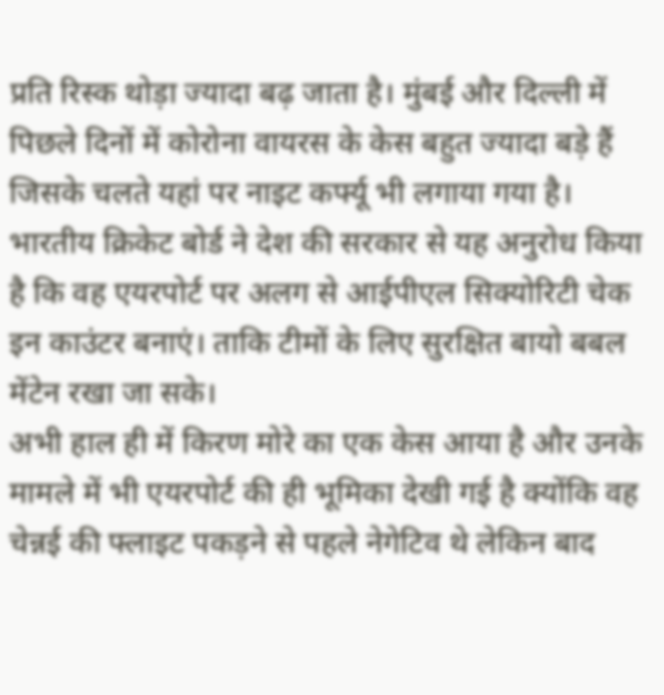प्रति रिस्क थोड़ा ज्यादा बढ़ जाता है। मुंबई और दिल्ली में पिछले दिनों में कोरोना वायरस के केस बहुत ज्यादा बड़े हैं जिसके चलते यहां पर नाइट कर्फ्यू भी लगाया गया है।
भारतीय क्रिकेट बोर्ड ने देश की सरकार से यह अनुरोध किया है कि वह एयरपोर्ट पर अलग से आईपीएल सिक्योरिटी चेक इन काउंटर बनाएं। ताकि टीमों के लिए सुरक्षित बायो बबल मेंटेन रखा जा सके।
अभी हाल ही में किरण मोरे का एक केस आया है और उनके मामले में भी एयरपोर्ट की ही भूमिका देखी गई है क्योंकि वह चेन्नई की फ्लाइट पकड़ने से पहले नेगेटिव थे लेकिन बाद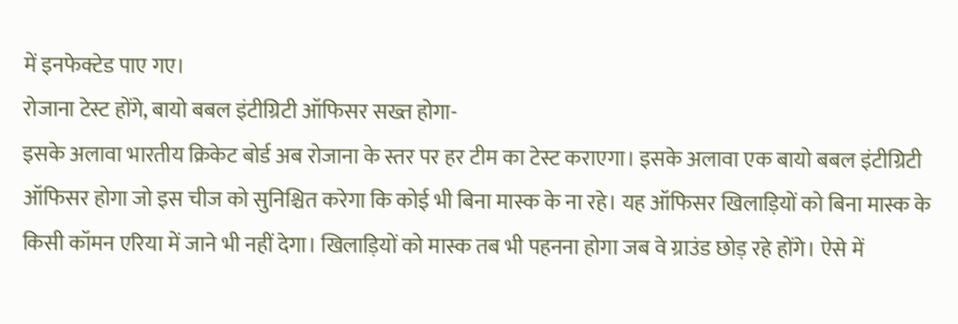में इनफेक्टेड पाए गए।
रोजाना टेस्ट होंगे, बायो बबल इंटीग्रिटी ऑफिसर सख्त होगा-
इसके अलावा भारतीय क्रिकेट बोर्ड अब रोजाना के स्तर पर हर टीम का टेस्ट कराएगा। इसके अलावा एक बायो बबल इंटीग्रिटी ऑफिसर होगा जो इस चीज को सुनिश्चित करेगा कि कोई भी बिना मास्क के ना रहे। यह ऑफिसर खिलाड़ियों को बिना मास्क के किसी कॉमन एरिया में जाने भी नहीं देगा। खिलाड़ियों को मास्क तब भी पहनना होगा जब वे ग्राउंड छोड़ रहे होंगे। ऐसे में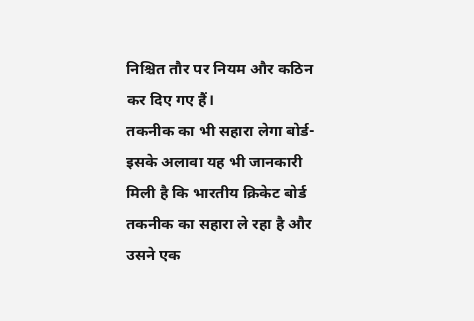निश्चित तौर पर नियम और कठिन कर दिए गए हैं।
तकनीक का भी सहारा लेगा बोर्ड-
इसके अलावा यह भी जानकारी मिली है कि भारतीय क्रिकेट बोर्ड तकनीक का सहारा ले रहा है और उसने एक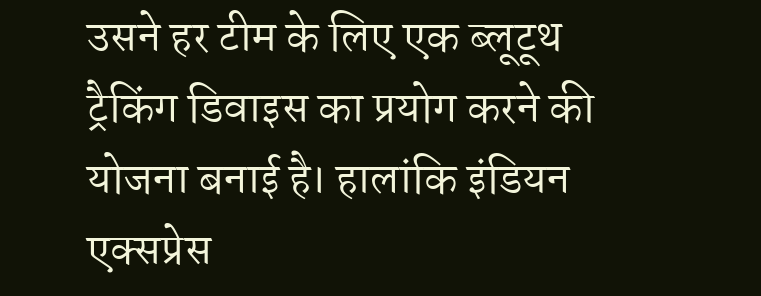उसने हर टीम के लिए एक ब्लूटूथ ट्रैकिंग डिवाइस का प्रयोग करने की योजना बनाई है। हालांकि इंडियन एक्सप्रेस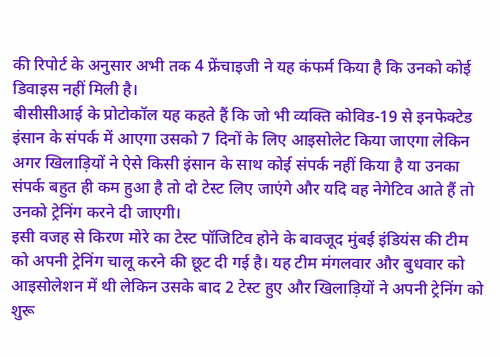की रिपोर्ट के अनुसार अभी तक 4 फ्रेंचाइजी ने यह कंफर्म किया है कि उनको कोई डिवाइस नहीं मिली है।
बीसीसीआई के प्रोटोकॉल यह कहते हैं कि जो भी व्यक्ति कोविड-19 से इनफेक्टेड इंसान के संपर्क में आएगा उसको 7 दिनों के लिए आइसोलेट किया जाएगा लेकिन अगर खिलाड़ियों ने ऐसे किसी इंसान के साथ कोई संपर्क नहीं किया है या उनका संपर्क बहुत ही कम हुआ है तो दो टेस्ट लिए जाएंगे और यदि वह नेगेटिव आते हैं तो उनको ट्रेनिंग करने दी जाएगी।
इसी वजह से किरण मोरे का टेस्ट पॉजिटिव होने के बावजूद मुंबई इंडियंस की टीम को अपनी ट्रेनिंग चालू करने की छूट दी गई है। यह टीम मंगलवार और बुधवार को आइसोलेशन में थी लेकिन उसके बाद 2 टेस्ट हुए और खिलाड़ियों ने अपनी ट्रेनिंग को शुरू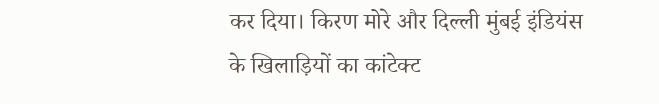कर दिया। किरण मोरे और दिल्ली मुंबई इंडियंस के खिलाड़ियों का कांटेक्ट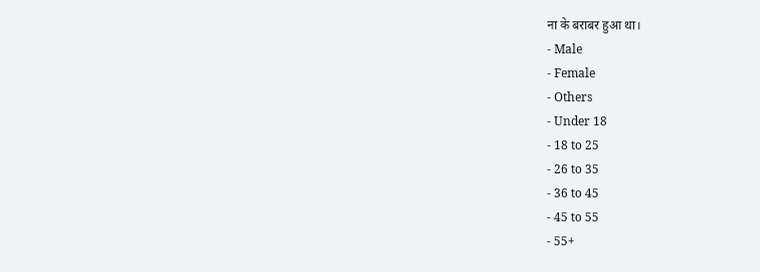ना के बराबर हुआ था।
- Male
- Female
- Others
- Under 18
- 18 to 25
- 26 to 35
- 36 to 45
- 45 to 55
- 55+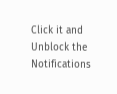Click it and Unblock the Notifications